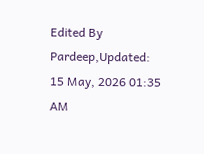Edited By Pardeep,Updated: 15 May, 2026 01:35 AM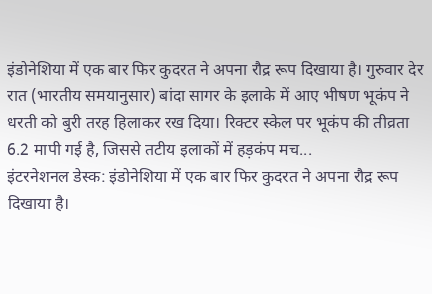इंडोनेशिया में एक बार फिर कुदरत ने अपना रौद्र रूप दिखाया है। गुरुवार देर रात (भारतीय समयानुसार) बांदा सागर के इलाके में आए भीषण भूकंप ने धरती को बुरी तरह हिलाकर रख दिया। रिक्टर स्केल पर भूकंप की तीव्रता 6.2 मापी गई है, जिससे तटीय इलाकों में हड़कंप मच...
इंटरनेशनल डेस्क: इंडोनेशिया में एक बार फिर कुदरत ने अपना रौद्र रूप दिखाया है।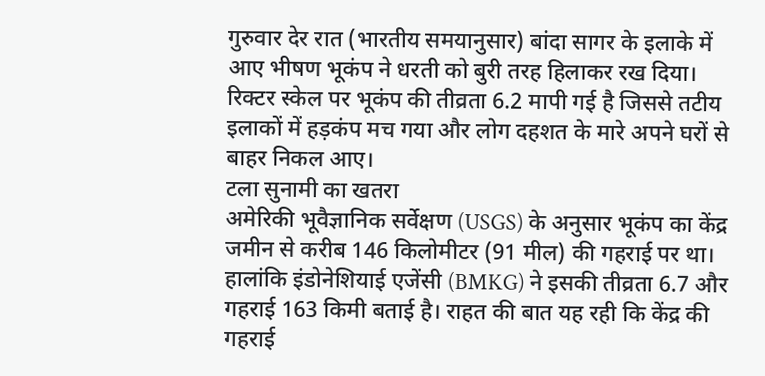गुरुवार देर रात (भारतीय समयानुसार) बांदा सागर के इलाके में आए भीषण भूकंप ने धरती को बुरी तरह हिलाकर रख दिया। रिक्टर स्केल पर भूकंप की तीव्रता 6.2 मापी गई है जिससे तटीय इलाकों में हड़कंप मच गया और लोग दहशत के मारे अपने घरों से बाहर निकल आए।
टला सुनामी का खतरा
अमेरिकी भूवैज्ञानिक सर्वेक्षण (USGS) के अनुसार भूकंप का केंद्र जमीन से करीब 146 किलोमीटर (91 मील) की गहराई पर था। हालांकि इंडोनेशियाई एजेंसी (BMKG) ने इसकी तीव्रता 6.7 और गहराई 163 किमी बताई है। राहत की बात यह रही कि केंद्र की गहराई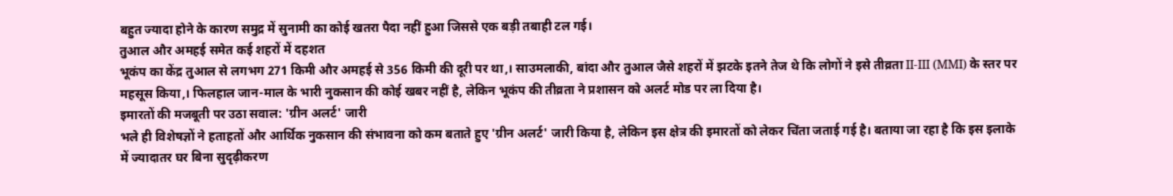बहुत ज्यादा होने के कारण समुद्र में सुनामी का कोई खतरा पैदा नहीं हुआ जिससे एक बड़ी तबाही टल गई।
तुआल और अमहई समेत कई शहरों में दहशत
भूकंप का केंद्र तुआल से लगभग 271 किमी और अमहई से 356 किमी की दूरी पर था,। साउमलाकी, बांदा और तुआल जैसे शहरों में झटके इतने तेज थे कि लोगों ने इसे तीव्रता II-III (MMI) के स्तर पर महसूस किया,। फिलहाल जान-माल के भारी नुकसान की कोई खबर नहीं है, लेकिन भूकंप की तीव्रता ने प्रशासन को अलर्ट मोड पर ला दिया है।
इमारतों की मजबूती पर उठा सवाल: 'ग्रीन अलर्ट' जारी
भले ही विशेषज्ञों ने हताहतों और आर्थिक नुकसान की संभावना को कम बताते हुए 'ग्रीन अलर्ट' जारी किया है, लेकिन इस क्षेत्र की इमारतों को लेकर चिंता जताई गई है। बताया जा रहा है कि इस इलाके में ज्यादातर घर बिना सुदृढ़ीकरण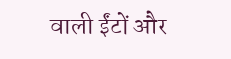वाली ईंटों और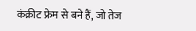कंक्रीट फ्रेम से बने हैं, जो तेज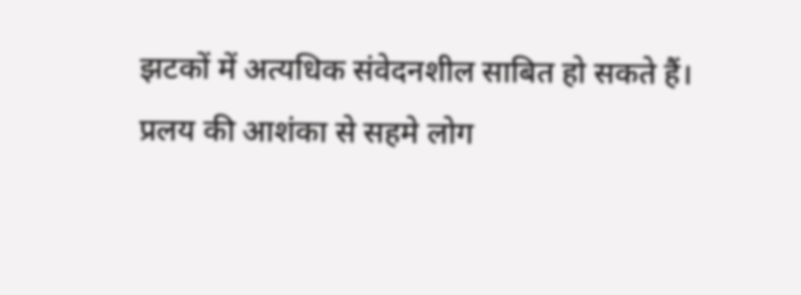झटकों में अत्यधिक संवेदनशील साबित हो सकते हैं।
प्रलय की आशंका से सहमे लोग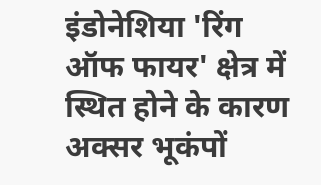इंडोनेशिया 'रिंग ऑफ फायर' क्षेत्र में स्थित होने के कारण अक्सर भूकंपों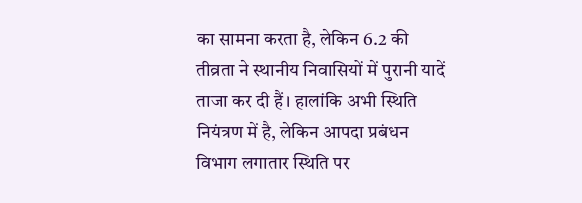का सामना करता है, लेकिन 6.2 की तीव्रता ने स्थानीय निवासियों में पुरानी यादें ताजा कर दी हैं। हालांकि अभी स्थिति नियंत्रण में है, लेकिन आपदा प्रबंधन विभाग लगातार स्थिति पर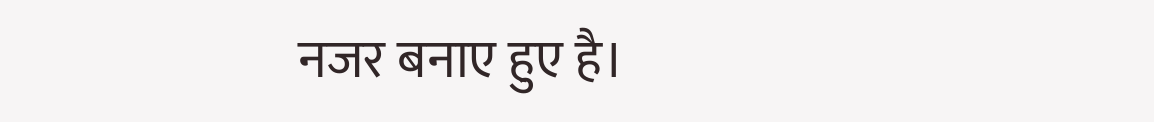नजर बनाए हुए है।